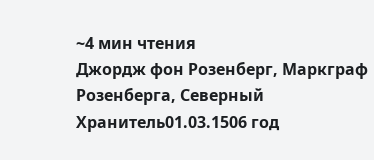~4 мин чтения
Джордж фон Розенберг, Маркграф Розенберга, Северный Хранитель01.03.1506 год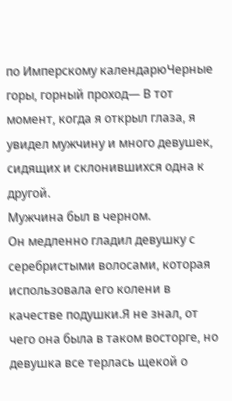по Имперскому календарюЧерные горы, горный проход— В тот момент, когда я открыл глаза, я увидел мужчину и много девушек, сидящих и склонившихся одна к другой.
Мужчина был в черном.
Он медленно гладил девушку с серебристыми волосами, которая использовала его колени в качестве подушки.Я не знал, от чего она была в таком восторге, но девушка все терлась щекой о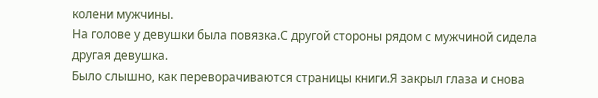колени мужчины.
На голове у девушки была повязка.С другой стороны рядом с мужчиной сидела другая девушка.
Было слышно, как переворачиваются страницы книги.Я закрыл глаза и снова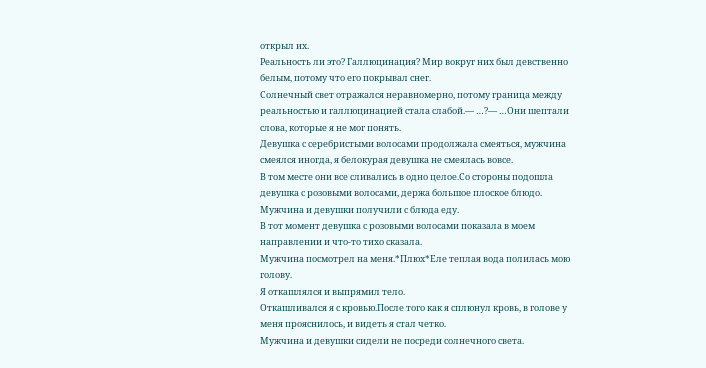открыл их.
Реальность ли это? Галлюцинация? Мир вокруг них был девственно белым, потому что его покрывал снег.
Солнечный свет отражался неравномерно, потому граница между реальностью и галлюцинацией стала слабой.— …?— …Они шептали слова, которые я не мог понять.
Девушка с серебристыми волосами продолжала смеяться, мужчина смеялся иногда, я белокурая девушка не смеялась вовсе.
В том месте они все сливались в одно целое.Со стороны подошла девушка с розовыми волосами, держа большое плоское блюдо.
Мужчина и девушки получили с блюда еду.
В тот момент девушка с розовыми волосами показала в моем направлении и что-то тихо сказала.
Мужчина посмотрел на меня.*Плюх*Еле теплая вода полилась мою голову.
Я откашлялся и выпрямил тело.
Откашливался я с кровью.После того как я сплюнул кровь, в голове у меня прояснилось, и видеть я стал четко.
Мужчина и девушки сидели не посреди солнечного света.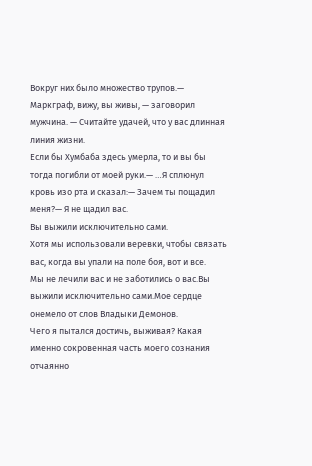Вокруг них было множество трупов.— Маркграф, вижу, вы живы, — заговорил мужчина. — Считайте удачей, что у вас длинная линия жизни.
Если бы Хумбаба здесь умерла, то и вы бы тогда погибли от моей руки.— …Я сплюнул кровь изо рта и сказал:— Зачем ты пощадил меня?— Я не щадил вас.
Вы выжили исключительно сами.
Хотя мы использовали веревки, чтобы связать вас, когда вы упали на поле боя, вот и все.
Мы не лечили вас и не заботились о вас.Вы выжили исключительно сами.Мое сердце онемело от слов Владыки Демонов.
Чего я пытался достичь, выживая? Какая именно сокровенная часть моего сознания отчаянно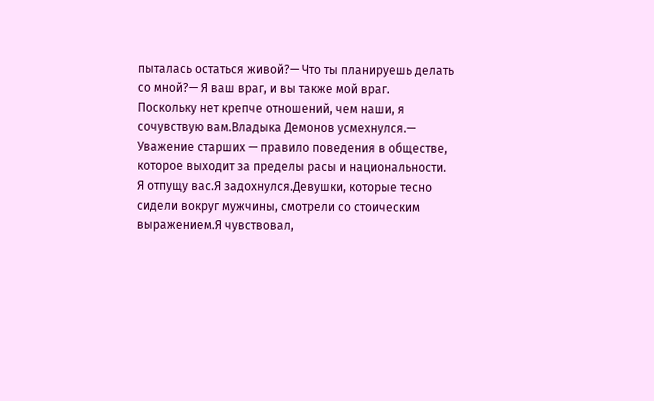пыталась остаться живой?— Что ты планируешь делать со мной?— Я ваш враг, и вы также мой враг.
Поскольку нет крепче отношений, чем наши, я сочувствую вам.Владыка Демонов усмехнулся.— Уважение старших — правило поведения в обществе, которое выходит за пределы расы и национальности.
Я отпущу вас.Я задохнулся.Девушки, которые тесно сидели вокруг мужчины, смотрели со стоическим выражением.Я чувствовал,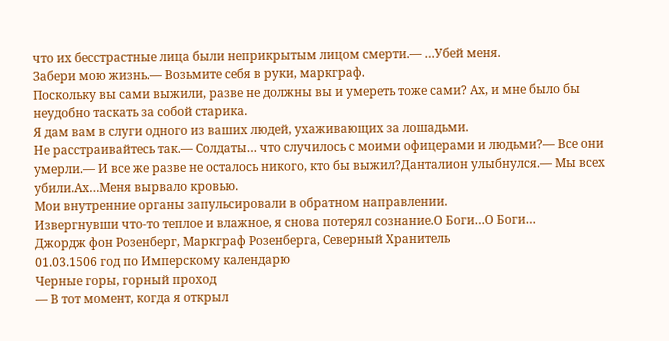что их бесстрастные лица были неприкрытым лицом смерти.— …Убей меня.
Забери мою жизнь.— Возьмите себя в руки, маркграф.
Поскольку вы сами выжили, разве не должны вы и умереть тоже сами? Ах, и мне было бы неудобно таскать за собой старика.
Я дам вам в слуги одного из ваших людей, ухаживающих за лошадьми.
Не расстраивайтесь так.— Солдаты… что случилось с моими офицерами и людьми?— Все они умерли.— И все же разве не осталось никого, кто бы выжил?Данталион улыбнулся.— Мы всех убили.Ах…Меня вырвало кровью.
Мои внутренние органы запульсировали в обратном направлении.
Извергнувши что-то теплое и влажное, я снова потерял сознание.О Боги…О Боги…
Джордж фон Розенберг, Маркграф Розенберга, Северный Хранитель
01.03.1506 год по Имперскому календарю
Черные горы, горный проход
— В тот момент, когда я открыл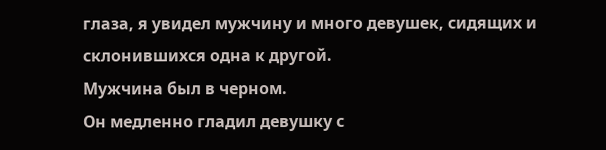глаза, я увидел мужчину и много девушек, сидящих и склонившихся одна к другой.
Мужчина был в черном.
Он медленно гладил девушку с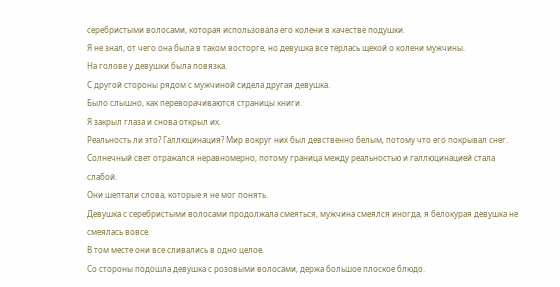серебристыми волосами, которая использовала его колени в качестве подушки.
Я не знал, от чего она была в таком восторге, но девушка все терлась щекой о колени мужчины.
На голове у девушки была повязка.
С другой стороны рядом с мужчиной сидела другая девушка.
Было слышно, как переворачиваются страницы книги.
Я закрыл глаза и снова открыл их.
Реальность ли это? Галлюцинация? Мир вокруг них был девственно белым, потому что его покрывал снег.
Солнечный свет отражался неравномерно, потому граница между реальностью и галлюцинацией стала слабой.
Они шептали слова, которые я не мог понять.
Девушка с серебристыми волосами продолжала смеяться, мужчина смеялся иногда, я белокурая девушка не смеялась вовсе.
В том месте они все сливались в одно целое.
Со стороны подошла девушка с розовыми волосами, держа большое плоское блюдо.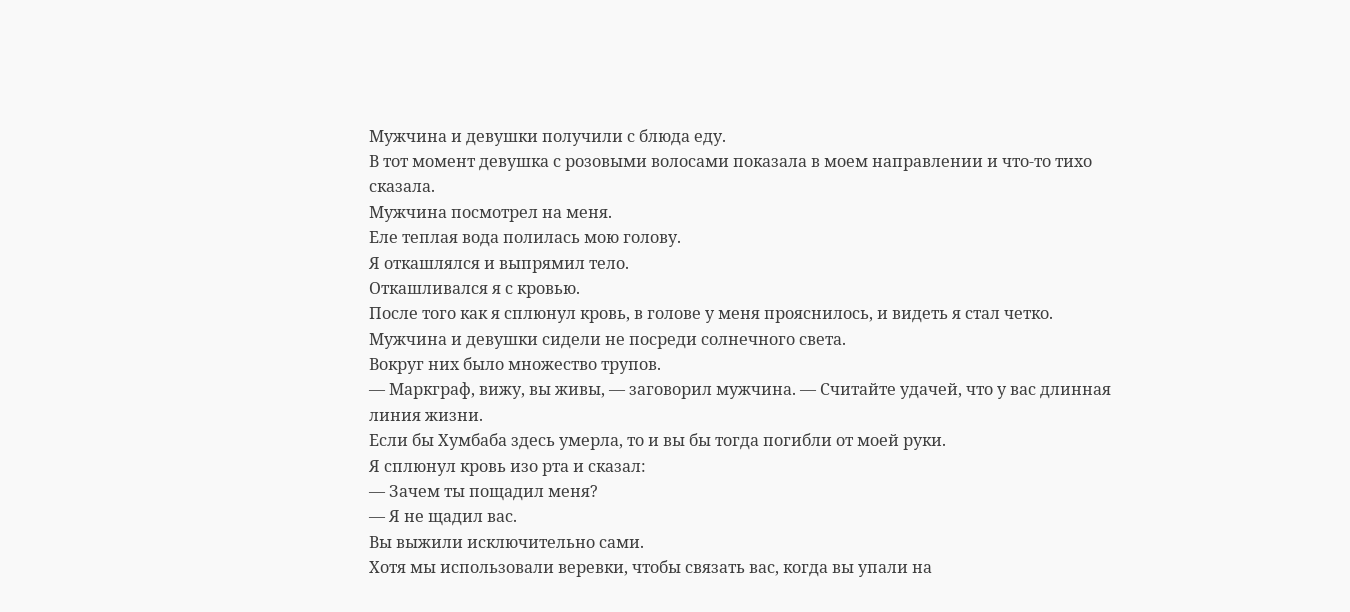Мужчина и девушки получили с блюда еду.
В тот момент девушка с розовыми волосами показала в моем направлении и что-то тихо сказала.
Мужчина посмотрел на меня.
Еле теплая вода полилась мою голову.
Я откашлялся и выпрямил тело.
Откашливался я с кровью.
После того как я сплюнул кровь, в голове у меня прояснилось, и видеть я стал четко.
Мужчина и девушки сидели не посреди солнечного света.
Вокруг них было множество трупов.
— Маркграф, вижу, вы живы, — заговорил мужчина. — Считайте удачей, что у вас длинная линия жизни.
Если бы Хумбаба здесь умерла, то и вы бы тогда погибли от моей руки.
Я сплюнул кровь изо рта и сказал:
— Зачем ты пощадил меня?
— Я не щадил вас.
Вы выжили исключительно сами.
Хотя мы использовали веревки, чтобы связать вас, когда вы упали на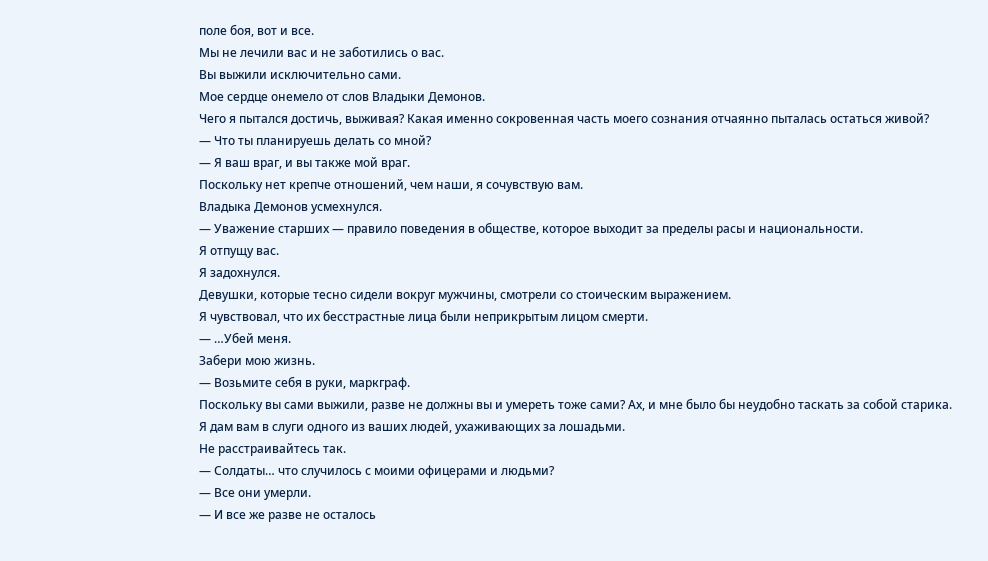поле боя, вот и все.
Мы не лечили вас и не заботились о вас.
Вы выжили исключительно сами.
Мое сердце онемело от слов Владыки Демонов.
Чего я пытался достичь, выживая? Какая именно сокровенная часть моего сознания отчаянно пыталась остаться живой?
— Что ты планируешь делать со мной?
— Я ваш враг, и вы также мой враг.
Поскольку нет крепче отношений, чем наши, я сочувствую вам.
Владыка Демонов усмехнулся.
— Уважение старших — правило поведения в обществе, которое выходит за пределы расы и национальности.
Я отпущу вас.
Я задохнулся.
Девушки, которые тесно сидели вокруг мужчины, смотрели со стоическим выражением.
Я чувствовал, что их бесстрастные лица были неприкрытым лицом смерти.
— …Убей меня.
Забери мою жизнь.
— Возьмите себя в руки, маркграф.
Поскольку вы сами выжили, разве не должны вы и умереть тоже сами? Ах, и мне было бы неудобно таскать за собой старика.
Я дам вам в слуги одного из ваших людей, ухаживающих за лошадьми.
Не расстраивайтесь так.
— Солдаты… что случилось с моими офицерами и людьми?
— Все они умерли.
— И все же разве не осталось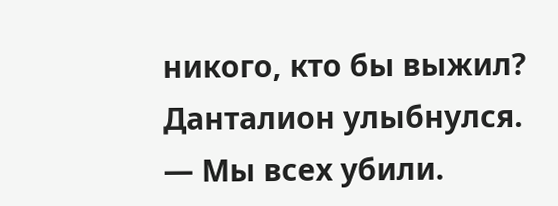никого, кто бы выжил?
Данталион улыбнулся.
— Мы всех убили.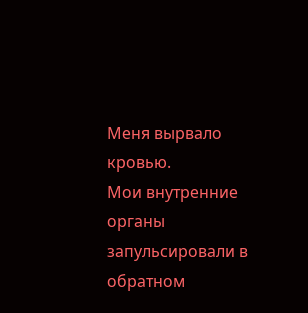Меня вырвало кровью.
Мои внутренние органы запульсировали в обратном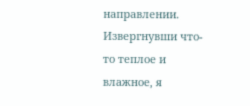направлении.
Извергнувши что-то теплое и влажное, я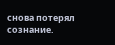снова потерял сознание.